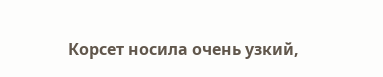Корсет носила очень узкий,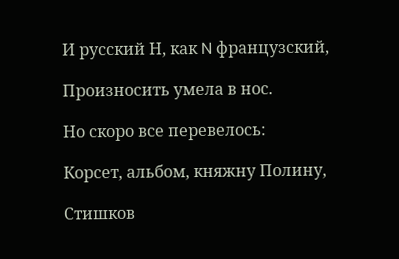И русский Н, как N французский,

Произносить умела в нос.

Но скоро все перевелось:

Корсет, альбом, княжну Полину,

Стишков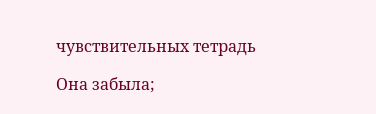чувствительных тетрадь

Она забыла;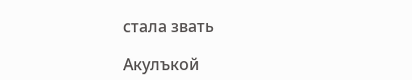стала звать

Акулъкой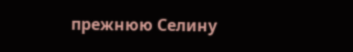прежнюю Селину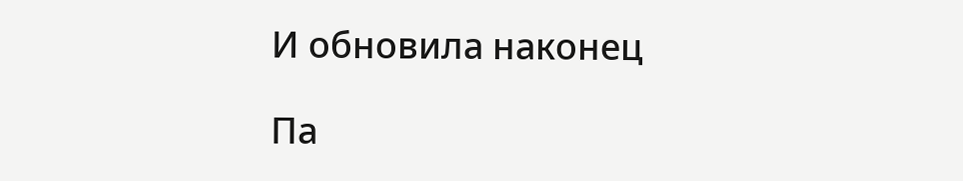И обновила наконец

Па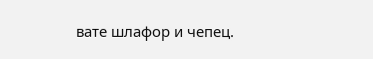вате шлафор и чепец.